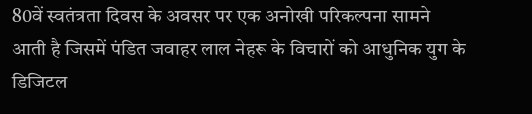80वें स्वतंत्रता दिवस के अवसर पर एक अनोखी परिकल्पना सामने आती है जिसमें पंडित जवाहर लाल नेहरू के विचारों को आधुनिक युग के डिजिटल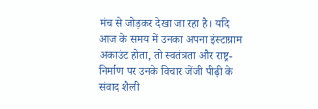मंच से जोड़कर देखा जा रहा है। यदि आज के समय में उनका अपना इंस्टाग्राम अकाउंट होता, तो स्वतंत्रता और राष्ट्र-निर्माण पर उनके विचार जेंजी पीढ़ी के संवाद शैली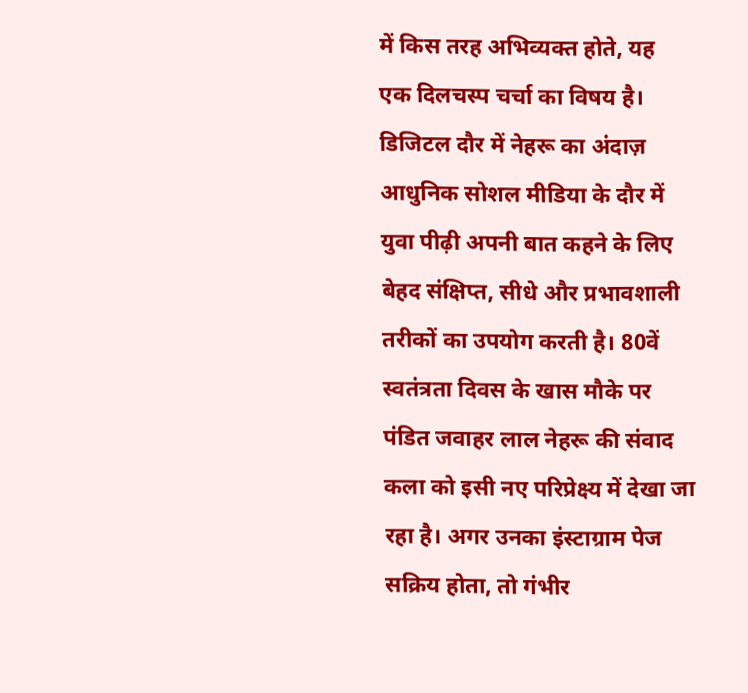में किस तरह अभिव्यक्त होते, यह एक दिलचस्प चर्चा का विषय है।
डिजिटल दौर में नेहरू का अंदाज़
आधुनिक सोशल मीडिया के दौर में युवा पीढ़ी अपनी बात कहने के लिए बेहद संक्षिप्त, सीधे और प्रभावशाली तरीकों का उपयोग करती है। 80वें स्वतंत्रता दिवस के खास मौके पर पंडित जवाहर लाल नेहरू की संवाद कला को इसी नए परिप्रेक्ष्य में देखा जा रहा है। अगर उनका इंस्टाग्राम पेज सक्रिय होता, तो गंभीर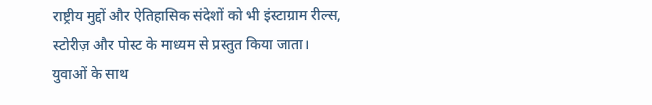राष्ट्रीय मुद्दों और ऐतिहासिक संदेशों को भी इंस्टाग्राम रील्स, स्टोरीज़ और पोस्ट के माध्यम से प्रस्तुत किया जाता।
युवाओं के साथ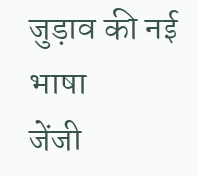जुड़ाव की नई भाषा
जेंजी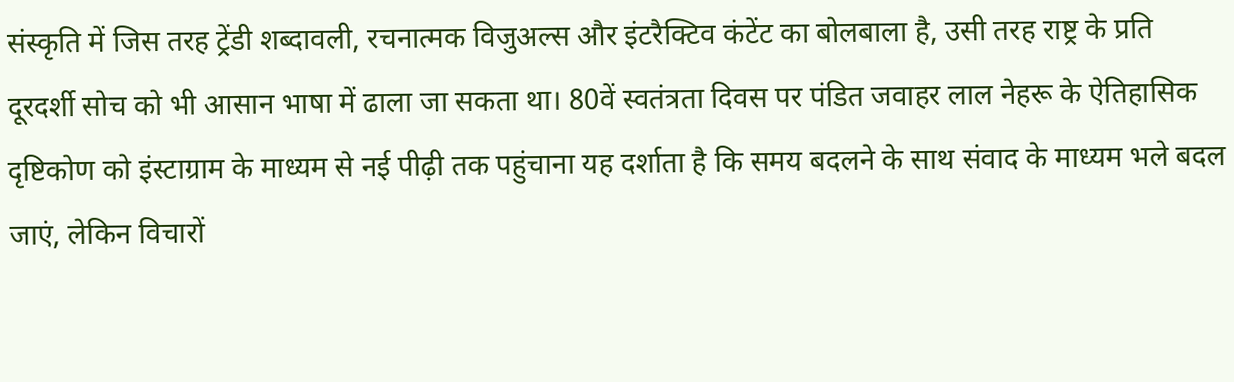संस्कृति में जिस तरह ट्रेंडी शब्दावली, रचनात्मक विजुअल्स और इंटरैक्टिव कंटेंट का बोलबाला है, उसी तरह राष्ट्र के प्रति दूरदर्शी सोच को भी आसान भाषा में ढाला जा सकता था। 80वें स्वतंत्रता दिवस पर पंडित जवाहर लाल नेहरू के ऐतिहासिक दृष्टिकोण को इंस्टाग्राम के माध्यम से नई पीढ़ी तक पहुंचाना यह दर्शाता है कि समय बदलने के साथ संवाद के माध्यम भले बदल जाएं, लेकिन विचारों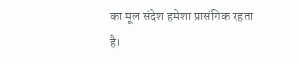का मूल संदेश हमेशा प्रासंगिक रहता है।